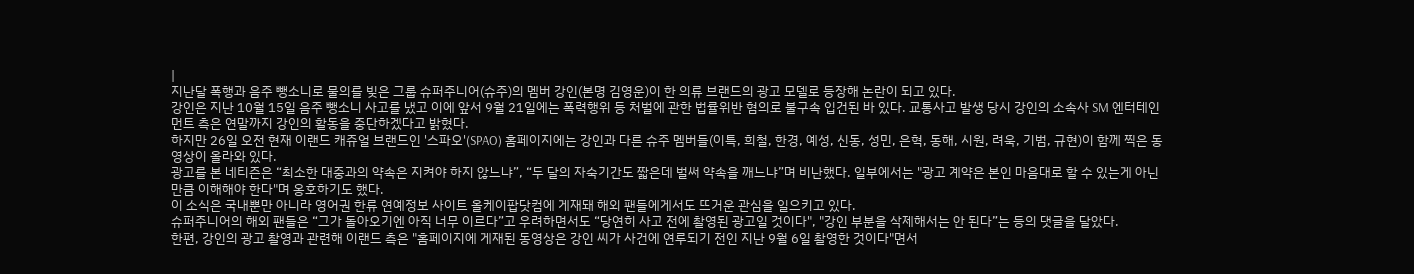|
지난달 폭행과 음주 뺑소니로 물의를 빚은 그룹 슈퍼주니어(슈주)의 멤버 강인(본명 김영운)이 한 의류 브랜드의 광고 모델로 등장해 논란이 되고 있다.
강인은 지난 10월 15일 음주 뺑소니 사고를 냈고 이에 앞서 9월 21일에는 폭력행위 등 처벌에 관한 법률위반 혐의로 불구속 입건된 바 있다. 교통사고 발생 당시 강인의 소속사 SM 엔터테인먼트 측은 연말까지 강인의 활동을 중단하겠다고 밝혔다.
하지만 26일 오전 현재 이랜드 캐쥬얼 브랜드인 '스파오'(SPAO) 홈페이지에는 강인과 다른 슈주 멤버들(이특, 희철, 한경, 예성, 신동, 성민, 은혁, 동해, 시원, 려욱, 기범, 규현)이 함께 찍은 동영상이 올라와 있다.
광고를 본 네티즌은 “최소한 대중과의 약속은 지켜야 하지 않느냐”, “두 달의 자숙기간도 짧은데 벌써 약속을 깨느냐”며 비난했다. 일부에서는 "광고 계약은 본인 마음대로 할 수 있는게 아닌 만큼 이해해야 한다"며 옹호하기도 했다.
이 소식은 국내뿐만 아니라 영어권 한류 연예정보 사이트 올케이팝닷컴에 게재돼 해외 팬들에게서도 뜨거운 관심을 일으키고 있다.
슈퍼주니어의 해외 팬들은 “그가 돌아오기엔 아직 너무 이르다”고 우려하면서도 “당연히 사고 전에 촬영된 광고일 것이다", "강인 부분을 삭제해서는 안 된다”는 등의 댓글을 달았다.
한편, 강인의 광고 촬영과 관련해 이랜드 측은 "홈페이지에 게재된 동영상은 강인 씨가 사건에 연루되기 전인 지난 9월 6일 촬영한 것이다"면서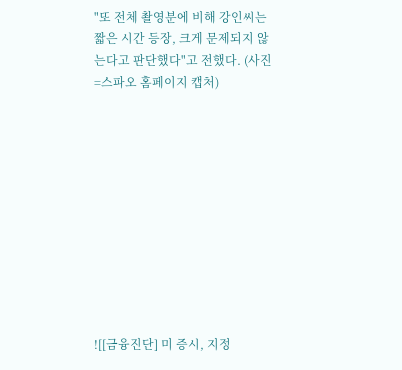"또 전체 촬영분에 비해 강인씨는 짧은 시간 등장, 크게 문제되지 않는다고 판단했다"고 전했다. (사진=스파오 홈페이지 캡처)











![[금융진단] 미 증시, 지정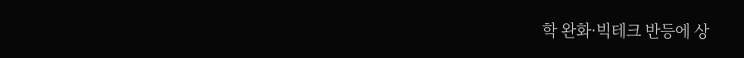학 완화·빅테크 반등에 상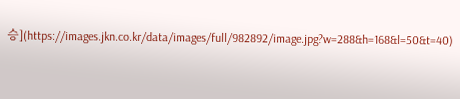승](https://images.jkn.co.kr/data/images/full/982892/image.jpg?w=288&h=168&l=50&t=40)